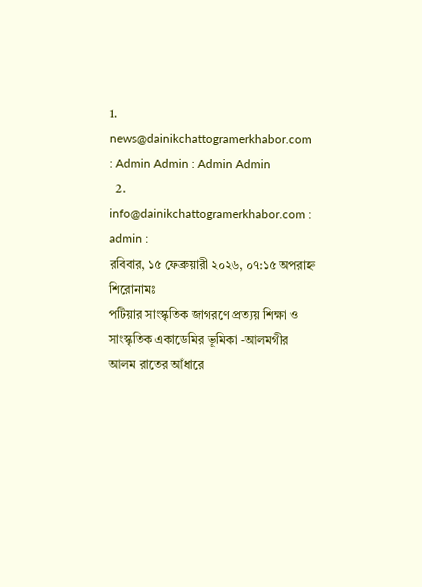1. news@dainikchattogramerkhabor.com : Admin Admin : Admin Admin
  2. info@dainikchattogramerkhabor.com : admin :
রবিবার, ১৫ ফেব্রুয়ারী ২০২৬, ০৭:১৫ অপরাহ্ন
শিরোনামঃ
পটিয়ার সাংস্কৃতিক জাগরণে প্রত্যয় শিক্ষা ও সাংস্কৃতিক একাডেমির ভূমিকা -আলমগীর আলম রাতের আঁধারে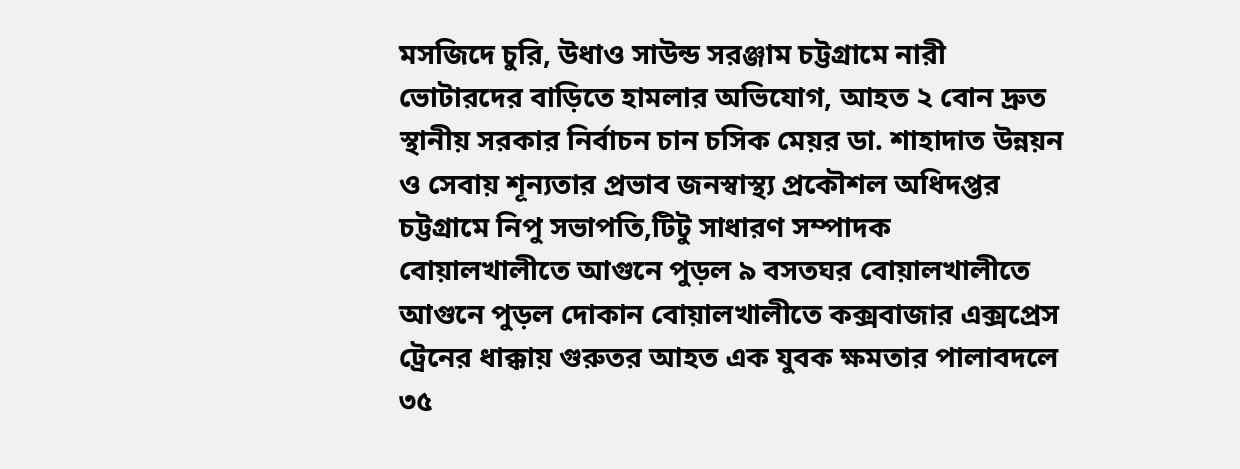মসজিদে চুরি, উধাও সাউন্ড সরঞ্জাম চট্টগ্রামে নারী ভোটারদের বাড়িতে হামলার অভিযোগ, আহত ২ বোন দ্রুত স্থানীয় সরকার নির্বাচন চান চসিক মেয়র ডা. শাহাদাত উন্নয়ন ও সেবায় শূন্যতার প্রভাব জনস্বাস্থ্য প্রকৌশল অধিদপ্তর চট্টগ্রামে নিপু সভাপতি,টিটু সাধারণ সম্পাদক বোয়ালখালীতে আগুনে পুড়ল ৯ বসতঘর বোয়ালখালীতে আগুনে পুড়ল দোকান বোয়ালখালীতে কক্সবাজার এক্সপ্রেস ট্রেনের ধাক্কায় গুরুতর আহত এক যুবক ক্ষমতার পালাবদলে ৩৫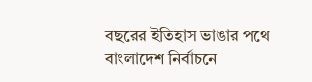বছরের ইতিহাস ভাঙার পথে বাংলাদেশ নির্বাচনে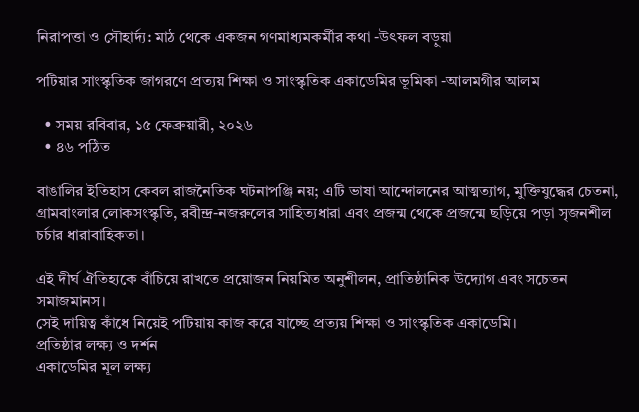নিরাপত্তা ও সৌহার্দ্য: মাঠ থেকে একজন গণমাধ্যমকর্মীর কথা -উৎফল বড়ুয়া

পটিয়ার সাংস্কৃতিক জাগরণে প্রত্যয় শিক্ষা ও সাংস্কৃতিক একাডেমির ভূমিকা -আলমগীর আলম

  • সময় রবিবার, ১৫ ফেব্রুয়ারী, ২০২৬
  • ৪৬ পঠিত

বাঙালির ইতিহাস কেবল রাজনৈতিক ঘটনাপঞ্জি নয়; এটি ভাষা আন্দোলনের আত্মত্যাগ, মুক্তিযুদ্ধের চেতনা, গ্রামবাংলার লোকসংস্কৃতি, রবীন্দ্র-নজরুলের সাহিত্যধারা এবং প্রজন্ম থেকে প্রজন্মে ছড়িয়ে পড়া সৃজনশীল চর্চার ধারাবাহিকতা।

এই দীর্ঘ ঐতিহ্যকে বাঁচিয়ে রাখতে প্রয়োজন নিয়মিত অনুশীলন, প্রাতিষ্ঠানিক উদ্যোগ এবং সচেতন সমাজমানস।
সেই দায়িত্ব কাঁধে নিয়েই পটিয়ায় কাজ করে যাচ্ছে প্রত্যয় শিক্ষা ও সাংস্কৃতিক একাডেমি।
প্রতিষ্ঠার লক্ষ্য ও দর্শন
একাডেমির মূল লক্ষ্য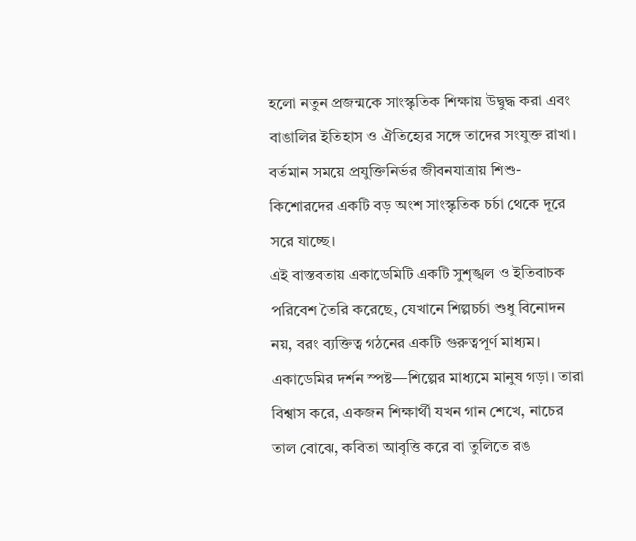হলো নতুন প্রজন্মকে সাংস্কৃতিক শিক্ষায় উদ্বুদ্ধ করা এবং বাঙালির ইতিহাস ও ঐতিহ্যের সঙ্গে তাদের সংযুক্ত রাখা।
বর্তমান সময়ে প্রযুক্তিনির্ভর জীবনযাত্রায় শিশু-কিশোরদের একটি বড় অংশ সাংস্কৃতিক চর্চা থেকে দূরে সরে যাচ্ছে।
এই বাস্তবতায় একাডেমিটি একটি সুশৃঙ্খল ও ইতিবাচক পরিবেশ তৈরি করেছে, যেখানে শিল্পচর্চা শুধু বিনোদন নয়, বরং ব্যক্তিত্ব গঠনের একটি গুরুত্বপূর্ণ মাধ্যম।
একাডেমির দর্শন স্পষ্ট—শিল্পের মাধ্যমে মানুষ গড়া। তারা বিশ্বাস করে, একজন শিক্ষার্থী যখন গান শেখে, নাচের তাল বোঝে, কবিতা আবৃত্তি করে বা তুলিতে রঙ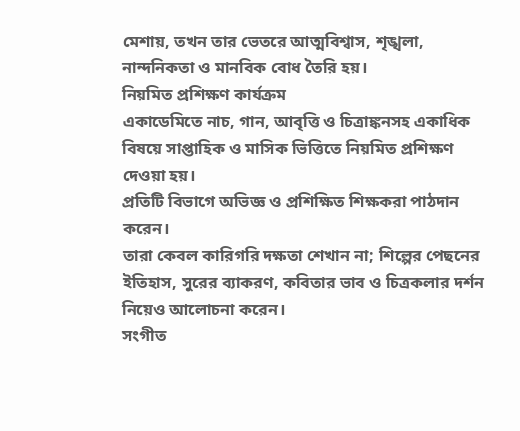মেশায়, তখন তার ভেতরে আত্মবিশ্বাস, শৃঙ্খলা, নান্দনিকতা ও মানবিক বোধ তৈরি হয়।
নিয়মিত প্রশিক্ষণ কার্যক্রম
একাডেমিতে নাচ, গান, আবৃত্তি ও চিত্রাঙ্কনসহ একাধিক বিষয়ে সাপ্তাহিক ও মাসিক ভিত্তিতে নিয়মিত প্রশিক্ষণ দেওয়া হয়।
প্রতিটি বিভাগে অভিজ্ঞ ও প্রশিক্ষিত শিক্ষকরা পাঠদান করেন।
তারা কেবল কারিগরি দক্ষতা শেখান না; শিল্পের পেছনের ইতিহাস, সুরের ব্যাকরণ, কবিতার ভাব ও চিত্রকলার দর্শন নিয়েও আলোচনা করেন।
সংগীত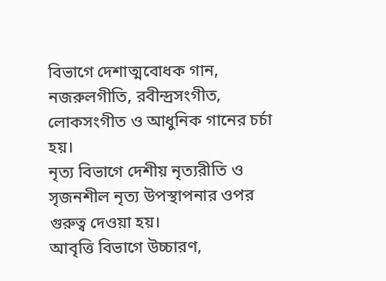বিভাগে দেশাত্মবোধক গান, নজরুলগীতি, রবীন্দ্রসংগীত, লোকসংগীত ও আধুনিক গানের চর্চা হয়।
নৃত্য বিভাগে দেশীয় নৃত্যরীতি ও সৃজনশীল নৃত্য উপস্থাপনার ওপর গুরুত্ব দেওয়া হয়।
আবৃত্তি বিভাগে উচ্চারণ,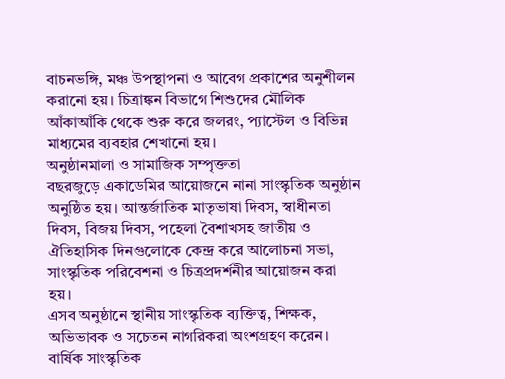বাচনভঙ্গি, মঞ্চ উপস্থাপনা ও আবেগ প্রকাশের অনুশীলন করানো হয়। চিত্রাঙ্কন বিভাগে শিশুদের মৌলিক আঁকাআঁকি থেকে শুরু করে জলরং, প্যাস্টেল ও বিভিন্ন মাধ্যমের ব্যবহার শেখানো হয়।
অনুষ্ঠানমালা ও সামাজিক সম্পৃক্ততা
বছরজুড়ে একাডেমির আয়োজনে নানা সাংস্কৃতিক অনুষ্ঠান অনুষ্ঠিত হয়। আন্তর্জাতিক মাতৃভাষা দিবস, স্বাধীনতা দিবস, বিজয় দিবস, পহেলা বৈশাখসহ জাতীয় ও ঐতিহাসিক দিনগুলোকে কেন্দ্র করে আলোচনা সভা, সাংস্কৃতিক পরিবেশনা ও চিত্রপ্রদর্শনীর আয়োজন করা হয়।
এসব অনুষ্ঠানে স্থানীয় সাংস্কৃতিক ব্যক্তিত্ব, শিক্ষক, অভিভাবক ও সচেতন নাগরিকরা অংশগ্রহণ করেন।
বার্ষিক সাংস্কৃতিক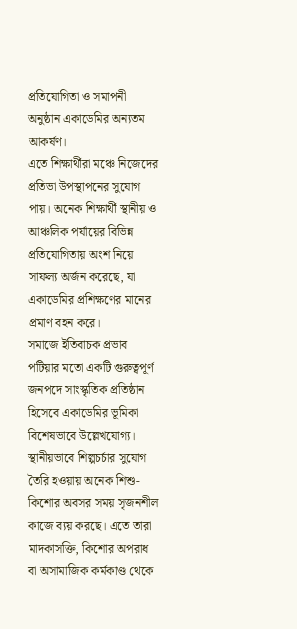প্রতিযোগিতা ও সমাপনী অনুষ্ঠান একাডেমির অন্যতম আকর্ষণ।
এতে শিক্ষার্থীরা মঞ্চে নিজেদের প্রতিভা উপস্থাপনের সুযোগ পায়। অনেক শিক্ষার্থী স্থানীয় ও আঞ্চলিক পর্যায়ের বিভিন্ন প্রতিযোগিতায় অংশ নিয়ে সাফল্য অর্জন করেছে, যা একাডেমির প্রশিক্ষণের মানের প্রমাণ বহন করে।
সমাজে ইতিবাচক প্রভাব
পটিয়ার মতো একটি গুরুত্বপূর্ণ জনপদে সাংস্কৃতিক প্রতিষ্ঠান হিসেবে একাডেমির ভূমিকা বিশেষভাবে উল্লেখযোগ্য। স্থানীয়ভাবে শিল্পচর্চার সুযোগ তৈরি হওয়ায় অনেক শিশু-কিশোর অবসর সময় সৃজনশীল কাজে ব্যয় করছে। এতে তারা মাদকাসক্তি, কিশোর অপরাধ বা অসামাজিক কর্মকাণ্ড থেকে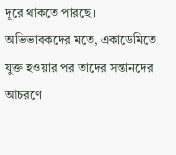দূরে থাকতে পারছে।
অভিভাবকদের মতে, একাডেমিতে যুক্ত হওয়ার পর তাদের সন্তানদের আচরণে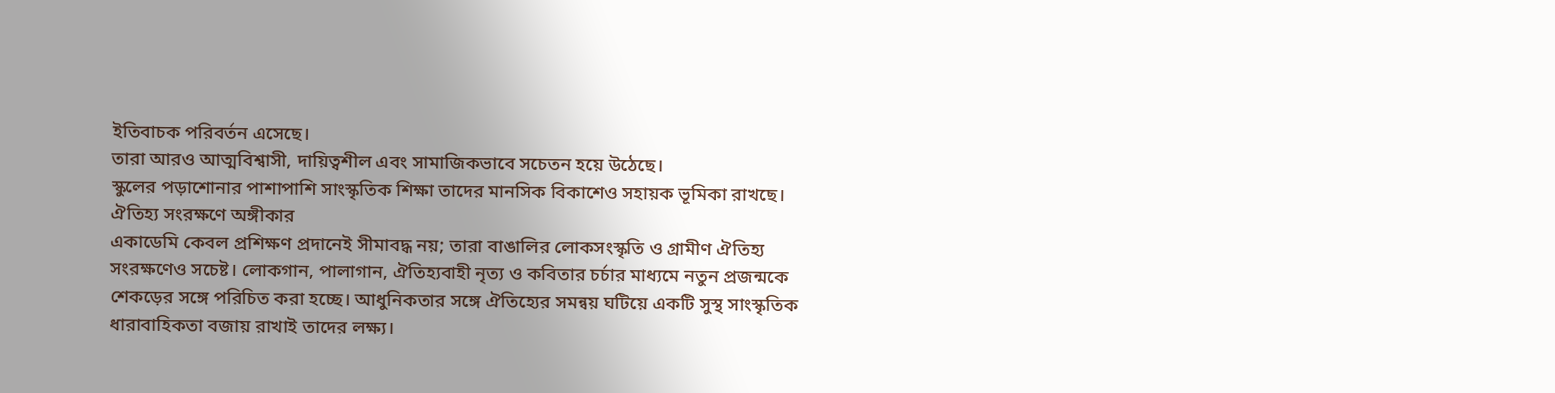ইতিবাচক পরিবর্তন এসেছে।
তারা আরও আত্মবিশ্বাসী, দায়িত্বশীল এবং সামাজিকভাবে সচেতন হয়ে উঠেছে।
স্কুলের পড়াশোনার পাশাপাশি সাংস্কৃতিক শিক্ষা তাদের মানসিক বিকাশেও সহায়ক ভূমিকা রাখছে।
ঐতিহ্য সংরক্ষণে অঙ্গীকার
একাডেমি কেবল প্রশিক্ষণ প্রদানেই সীমাবদ্ধ নয়; তারা বাঙালির লোকসংস্কৃতি ও গ্রামীণ ঐতিহ্য সংরক্ষণেও সচেষ্ট। লোকগান, পালাগান, ঐতিহ্যবাহী নৃত্য ও কবিতার চর্চার মাধ্যমে নতুন প্রজন্মকে শেকড়ের সঙ্গে পরিচিত করা হচ্ছে। আধুনিকতার সঙ্গে ঐতিহ্যের সমন্বয় ঘটিয়ে একটি সুস্থ সাংস্কৃতিক ধারাবাহিকতা বজায় রাখাই তাদের লক্ষ্য।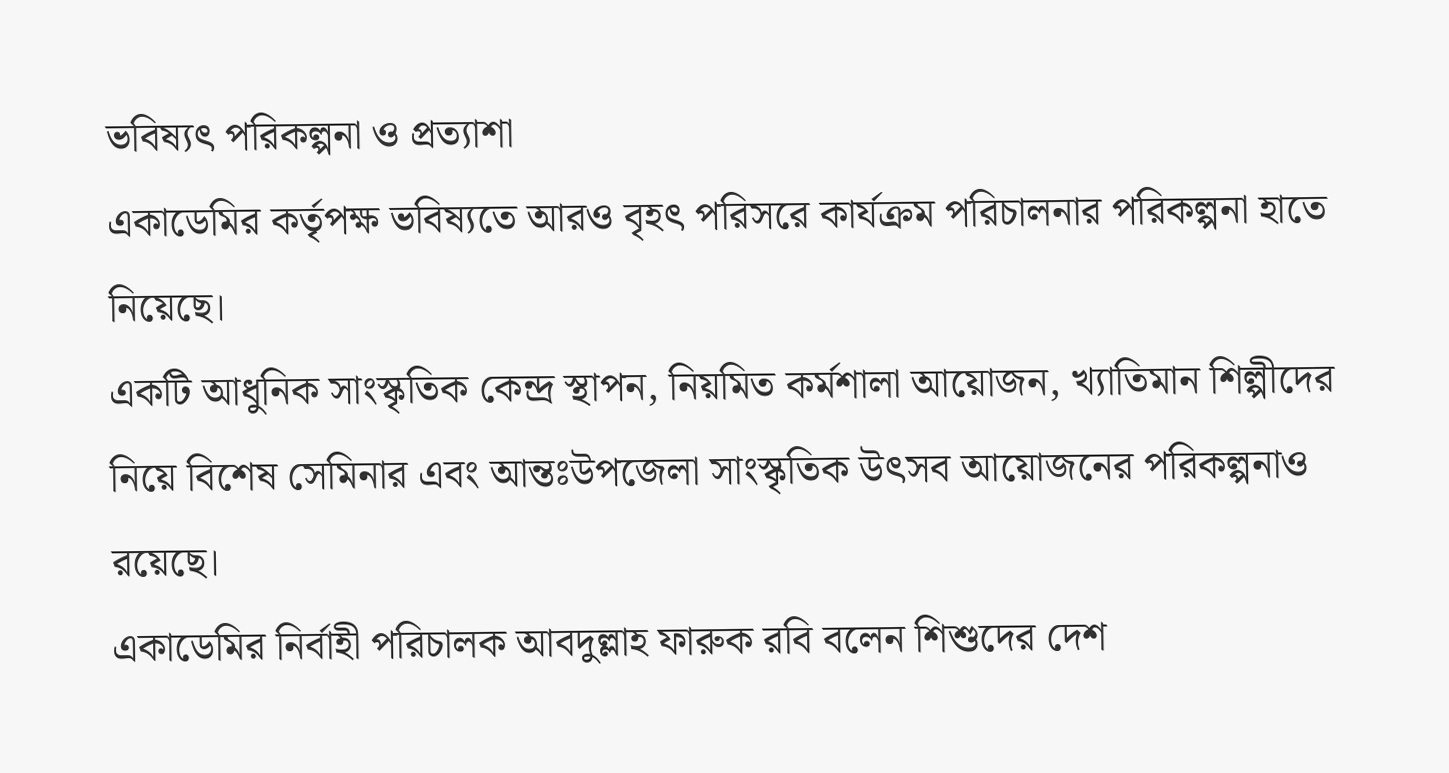ভবিষ্যৎ পরিকল্পনা ও প্রত্যাশা
একাডেমির কর্তৃপক্ষ ভবিষ্যতে আরও বৃহৎ পরিসরে কার্যক্রম পরিচালনার পরিকল্পনা হাতে নিয়েছে।
একটি আধুনিক সাংস্কৃতিক কেন্দ্র স্থাপন, নিয়মিত কর্মশালা আয়োজন, খ্যাতিমান শিল্পীদের নিয়ে বিশেষ সেমিনার এবং আন্তঃউপজেলা সাংস্কৃতিক উৎসব আয়োজনের পরিকল্পনাও রয়েছে।
একাডেমির নির্বাহী পরিচালক আবদুল্লাহ ফারুক রবি বলেন শিশুদের দেশ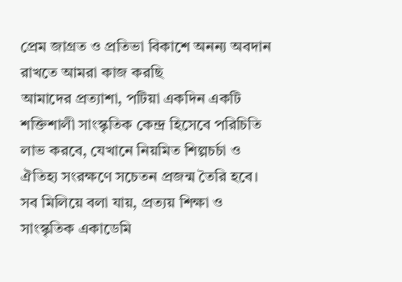প্রেম জাগ্রত ও প্রতিভা বিকাশে অনন্য অবদান রাখতে আমরা কাজ করছি
আমাদের প্রত্যাশা, পটিয়া একদিন একটি শক্তিশালী সাংস্কৃতিক কেন্দ্র হিসেবে পরিচিতি লাভ করবে, যেখানে নিয়মিত শিল্পচর্চা ও ঐতিহ্য সংরক্ষণে সচেতন প্রজন্ম তৈরি হবে।
সব মিলিয়ে বলা যায়, প্রত্যয় শিক্ষা ও সাংস্কৃতিক একাডেমি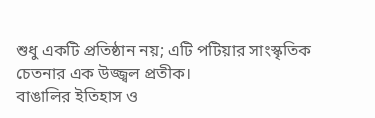শুধু একটি প্রতিষ্ঠান নয়; এটি পটিয়ার সাংস্কৃতিক চেতনার এক উজ্জ্বল প্রতীক।
বাঙালির ইতিহাস ও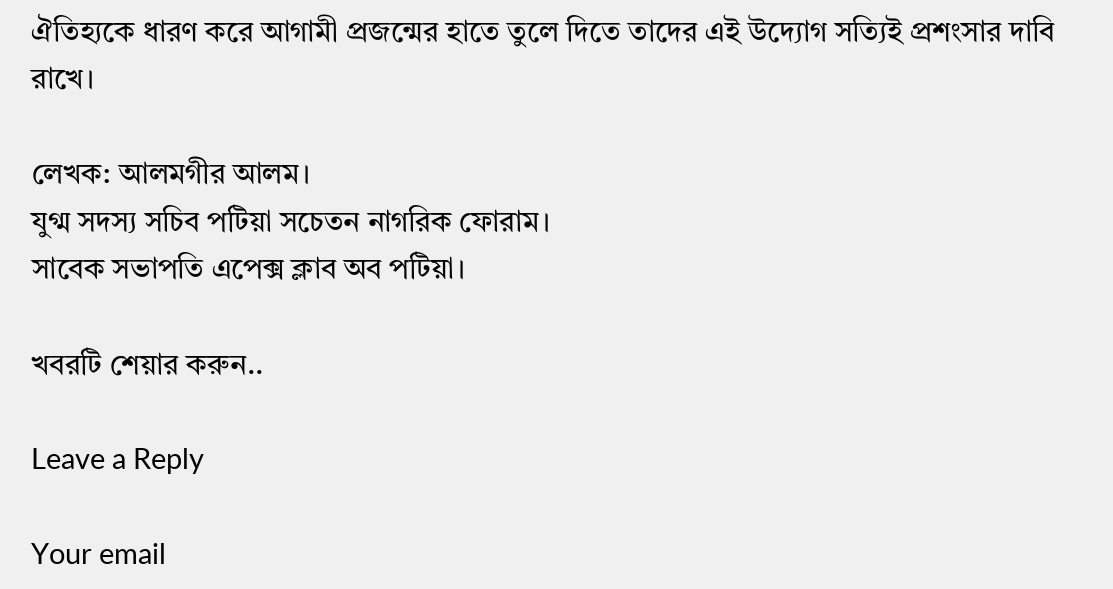ঐতিহ্যকে ধারণ করে আগামী প্রজন্মের হাতে তুলে দিতে তাদের এই উদ্যোগ সত্যিই প্রশংসার দাবি রাখে।

লেখক: আলমগীর আলম।
যুগ্ম সদস্য সচিব পটিয়া সচেতন নাগরিক ফোরাম।
সাবেক সভাপতি এপেক্স ক্লাব অব পটিয়া।

খবরটি শেয়ার করুন..

Leave a Reply

Your email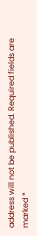address will not be published. Required fields are marked *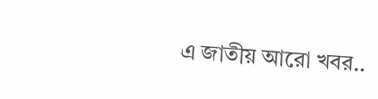এ জাতীয় আরো খবর..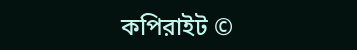কপিরাইট ©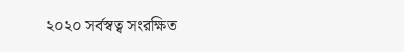২০২০ সর্বস্বত্ব সংরক্ষিত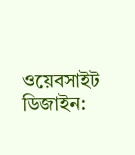ওয়েবসাইট ডিজাইন: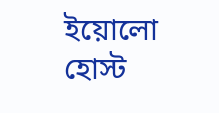ইয়োলো হোস্ট